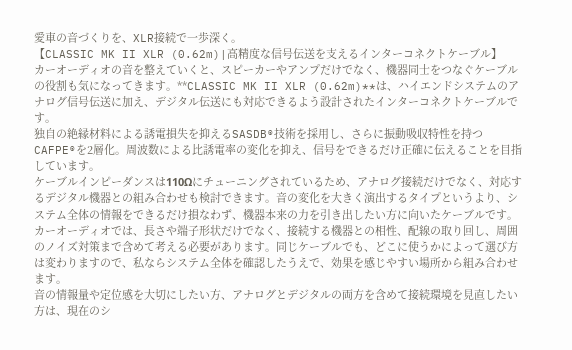愛車の音づくりを、XLR接続で一歩深く。
【CLASSIC MK II XLR (0.62m)|高精度な信号伝送を支えるインターコネクトケーブル】
カーオーディオの音を整えていくと、スピーカーやアンプだけでなく、機器同士をつなぐケーブルの役割も気になってきます。**CLASSIC MK II XLR (0.62m)**は、ハイエンドシステムのアナログ信号伝送に加え、デジタル伝送にも対応できるよう設計されたインターコネクトケーブルです。
独自の絶縁材料による誘電損失を抑えるSASDB®技術を採用し、さらに振動吸収特性を持つCAFPE®を2層化。周波数による比誘電率の変化を抑え、信号をできるだけ正確に伝えることを目指しています。
ケーブルインピーダンスは110Ωにチューニングされているため、アナログ接続だけでなく、対応するデジタル機器との組み合わせも検討できます。音の変化を大きく演出するタイプというより、システム全体の情報をできるだけ損なわず、機器本来の力を引き出したい方に向いたケーブルです。
カーオーディオでは、長さや端子形状だけでなく、接続する機器との相性、配線の取り回し、周囲のノイズ対策まで含めて考える必要があります。同じケーブルでも、どこに使うかによって選び方は変わりますので、私ならシステム全体を確認したうえで、効果を感じやすい場所から組み合わせます。
音の情報量や定位感を大切にしたい方、アナログとデジタルの両方を含めて接続環境を見直したい方は、現在のシ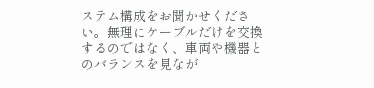ステム構成をお聞かせください。無理にケーブルだけを交換するのではなく、車両や機器とのバランスを見なが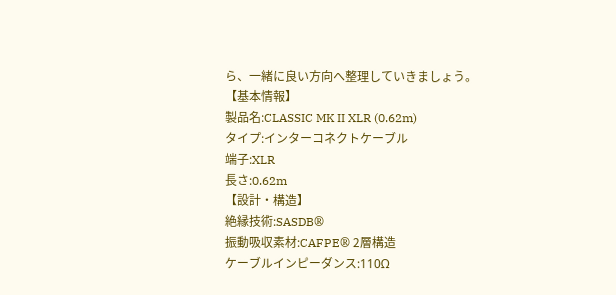ら、一緒に良い方向へ整理していきましょう。
【基本情報】
製品名:CLASSIC MK II XLR (0.62m)
タイプ:インターコネクトケーブル
端子:XLR
長さ:0.62m
【設計・構造】
絶縁技術:SASDB®
振動吸収素材:CAFPE® 2層構造
ケーブルインピーダンス:110Ω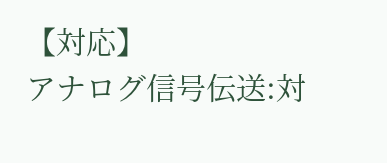【対応】
アナログ信号伝送:対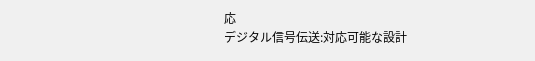応
デジタル信号伝送:対応可能な設計